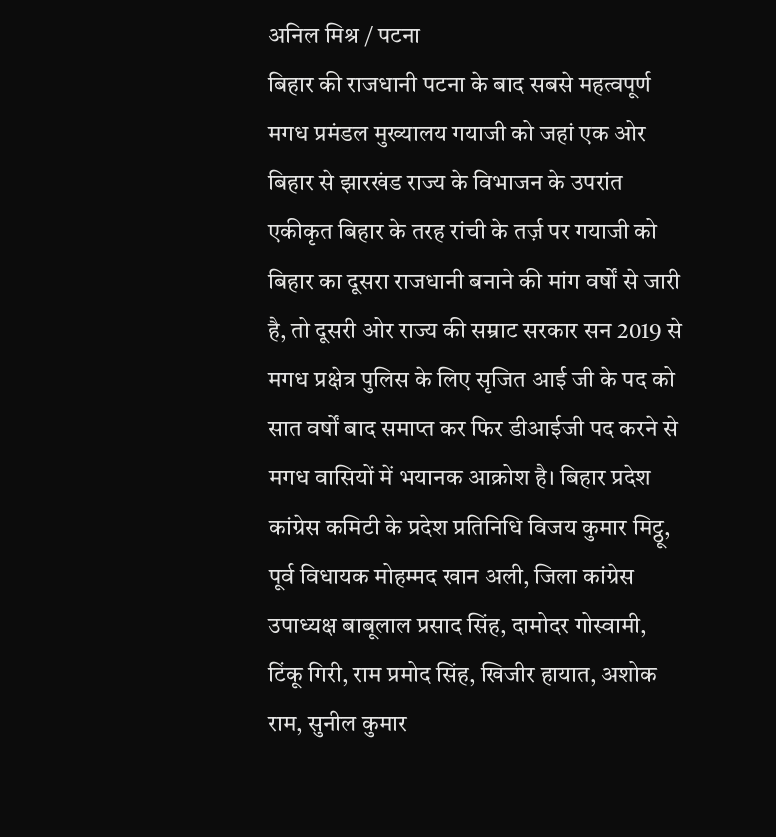अनिल मिश्र / पटना
बिहार की राजधानी पटना के बाद सबसे महत्वपूर्ण मगध प्रमंडल मुख्यालय गयाजी को जहां एक ओर बिहार से झारखंड राज्य के विभाजन के उपरांत एकीकृत बिहार के तरह रांची के तर्ज़ पर गयाजी को बिहार का दूसरा राजधानी बनाने की मांग वर्षों से जारी है, तो दूसरी ओर राज्य की सम्राट सरकार सन 2019 से मगध प्रक्षेत्र पुलिस के लिए सृजित आई जी के पद को सात वर्षों बाद समाप्त कर फिर डीआईजी पद करने से मगध वासियों में भयानक आक्रोश है। बिहार प्रदेश कांग्रेस कमिटी के प्रदेश प्रतिनिधि विजय कुमार मिट्ठू, पूर्व विधायक मोहम्मद खान अली, जिला कांग्रेस उपाध्यक्ष बाबूलाल प्रसाद सिंह, दामोदर गोस्वामी, टिंकू गिरी, राम प्रमोद सिंह, खिजीर हायात, अशोक राम, सुनील कुमार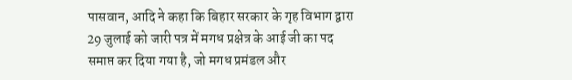पासवान, आदि ने कहा कि बिहार सरकार के गृह विभाग द्वारा 29 जुलाई को जारी पत्र में मगध प्रक्षेत्र के आई जी का पद समाप्त कर दिया गया है, जो मगध प्रमंडल और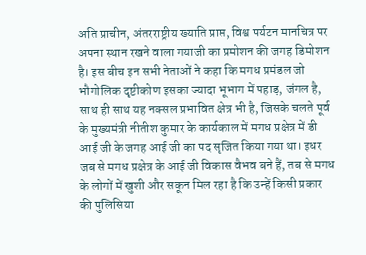अति प्राचीन, अंतरराष्ट्रीय ख्याति प्राप्त, विश्व पर्यटन मानचित्र पर अपना स्थान रखने वाला गयाजी का प्रमोशन की जगह डिमोशन है। इस बीच इन सभी नेताओं ने कहा कि मगध प्रमंडल जो भौगोलिक दृष्टीकोण इसका ज्यादा भूभाग में पहाड़, जंगल है, साथ ही साथ यह नक्सल प्रभावित क्षेत्र भी है, जिसके चलते पूर्व के मुख्यमंत्री नीतीश कुमार के कार्यकाल में मगध प्रक्षेत्र में डी आई जी के जगह आई जी का पद सृजित किया गया था। इधर जब से मगध प्रक्षेत्र के आई जी विकास वैभव बने हैं, तब से मगध के लोगों में खुशी और सकून मिल रहा है कि उन्हें किसी प्रकार की पुलिसिया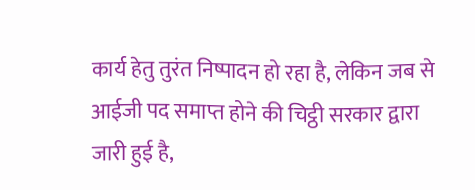कार्य हेतु तुरंत निष्पादन हो रहा है, लेकिन जब से आईजी पद समाप्त होने की चिट्ठी सरकार द्वारा जारी हुई है,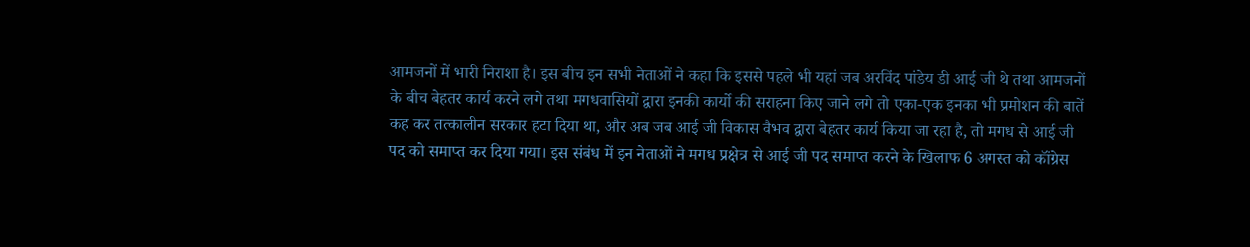आमजनों में भारी निराशा है। इस बीच इन सभी नेताओं ने कहा कि इससे पहले भी यहां जब अरविंद पांडेय डी आई जी थे तथा आमजनों के बीच बेहतर कार्य करने लगे तथा मगधवासियों द्वारा इनकी कार्यो की सराहना किए जाने लगे तो एका-एक इनका भी प्रमोशन की बातें कह कर तत्कालीन सरकार हटा दिया था, और अब जब आई जी विकास वैभव द्वारा बेहतर कार्य किया जा रहा है, तो मगध से आई जी पद को समाप्त कर दिया गया। इस संबंध में इन नेताओं ने मगध प्रक्षेत्र से आई जी पद समाप्त करने के खिलाफ 6 अगस्त को कॉंग्रेस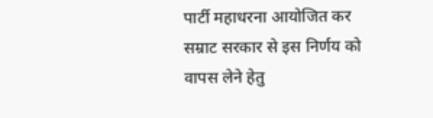पार्टी महाधरना आयोजित कर सम्राट सरकार से इस निर्णय को वापस लेने हेतु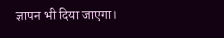ज्ञापन भी दिया जाएगा।